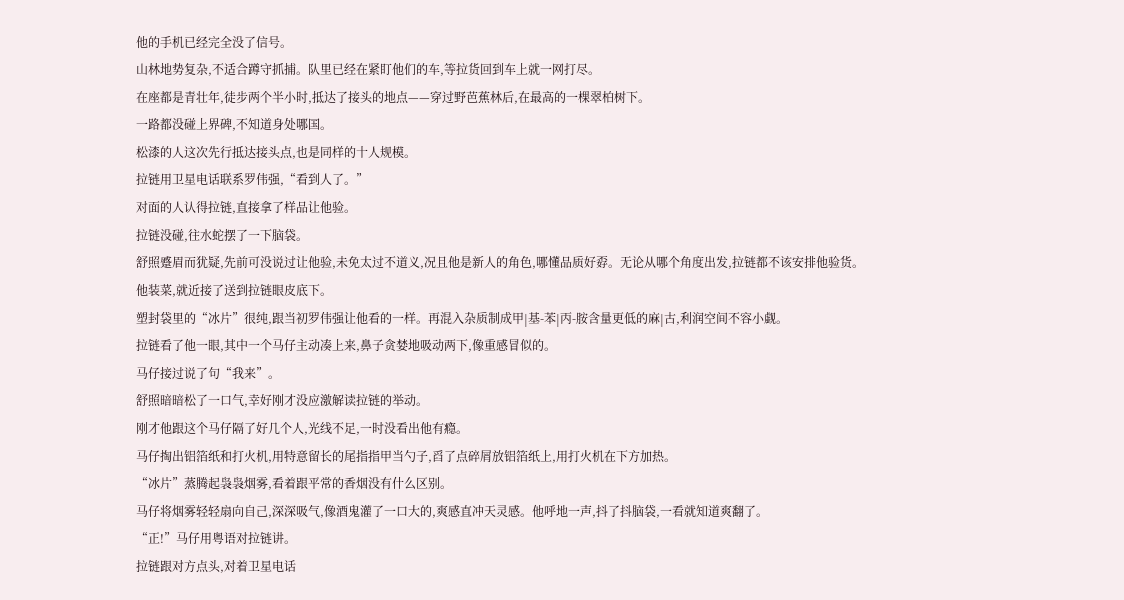他的手机已经完全没了信号。
山林地势复杂,不适合蹲守抓捕。队里已经在紧盯他们的车,等拉货回到车上就一网打尽。
在座都是青壮年,徒步两个半小时,抵达了接头的地点——穿过野芭蕉林后,在最高的一棵翠柏树下。
一路都没碰上界碑,不知道身处哪国。
松漆的人这次先行抵达接头点,也是同样的十人规模。
拉链用卫星电话联系罗伟强,“看到人了。”
对面的人认得拉链,直接拿了样品让他验。
拉链没碰,往水蛇摆了一下脑袋。
舒照蹙眉而犹疑,先前可没说过让他验,未免太过不道义,况且他是新人的角色,哪懂品质好孬。无论从哪个角度出发,拉链都不该安排他验货。
他装菜,就近接了送到拉链眼皮底下。
塑封袋里的“冰片”很纯,跟当初罗伟强让他看的一样。再混入杂质制成甲|基-苯|丙-胺含量更低的麻|古,利润空间不容小觑。
拉链看了他一眼,其中一个马仔主动凑上来,鼻子贪婪地吸动两下,像重感冒似的。
马仔接过说了句“我来”。
舒照暗暗松了一口气,幸好刚才没应激解读拉链的举动。
刚才他跟这个马仔隔了好几个人,光线不足,一时没看出他有瘾。
马仔掏出铝箔纸和打火机,用特意留长的尾指指甲当勺子,舀了点碎屑放铝箔纸上,用打火机在下方加热。
“冰片”蒸腾起袅袅烟雾,看着跟平常的香烟没有什么区别。
马仔将烟雾轻轻扇向自己,深深吸气,像酒鬼灌了一口大的,爽感直冲天灵感。他呼地一声,抖了抖脑袋,一看就知道爽翻了。
“正!”马仔用粤语对拉链讲。
拉链跟对方点头,对着卫星电话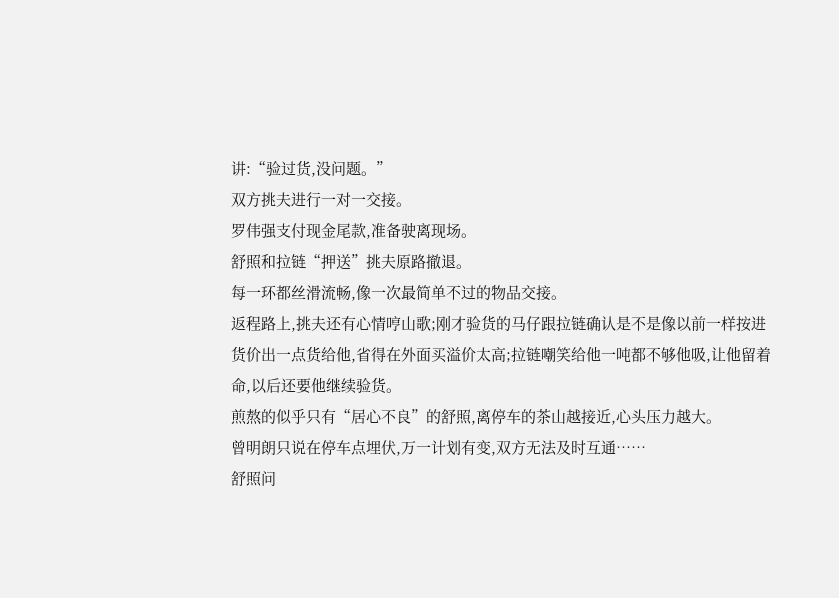讲:“验过货,没问题。”
双方挑夫进行一对一交接。
罗伟强支付现金尾款,准备驶离现场。
舒照和拉链“押送”挑夫原路撤退。
每一环都丝滑流畅,像一次最简单不过的物品交接。
返程路上,挑夫还有心情哼山歌;刚才验货的马仔跟拉链确认是不是像以前一样按进货价出一点货给他,省得在外面买溢价太高;拉链嘲笑给他一吨都不够他吸,让他留着命,以后还要他继续验货。
煎熬的似乎只有“居心不良”的舒照,离停车的茶山越接近,心头压力越大。
曾明朗只说在停车点埋伏,万一计划有变,双方无法及时互通……
舒照问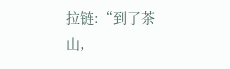拉链:“到了茶山,